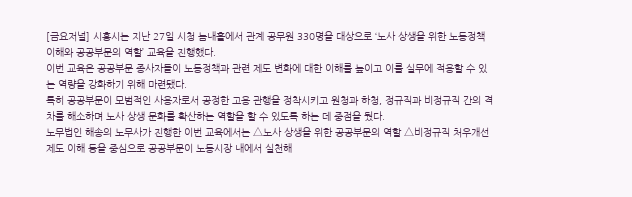[금요저널] 시흥시는 지난 27일 시청 늠내홀에서 관계 공무원 330명을 대상으로 ‘노사 상생을 위한 노동정책 이해와 공공부문의 역할’ 교육을 진행했다.
이번 교육은 공공부문 종사자들이 노동정책과 관련 제도 변화에 대한 이해를 높이고 이를 실무에 적용할 수 있는 역량을 강화하기 위해 마련됐다.
특히 공공부문이 모범적인 사용자로서 공정한 고용 관행을 정착시키고 원청과 하청, 정규직과 비정규직 간의 격차를 해소하며 노사 상생 문화를 확산하는 역할을 할 수 있도록 하는 데 중점을 뒀다.
노무법인 해송의 노무사가 진행한 이번 교육에서는 △노사 상생을 위한 공공부문의 역할 △비정규직 처우개선 제도 이해 등을 중심으로 공공부문이 노동시장 내에서 실천해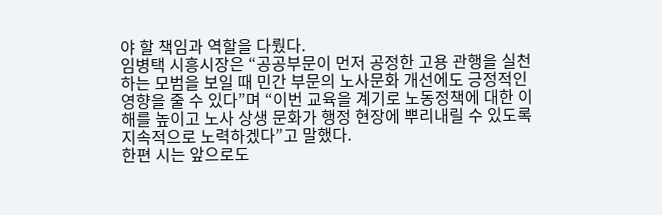야 할 책임과 역할을 다뤘다.
임병택 시흥시장은 “공공부문이 먼저 공정한 고용 관행을 실천하는 모범을 보일 때 민간 부문의 노사문화 개선에도 긍정적인 영향을 줄 수 있다”며 “이번 교육을 계기로 노동정책에 대한 이해를 높이고 노사 상생 문화가 행정 현장에 뿌리내릴 수 있도록 지속적으로 노력하겠다”고 말했다.
한편 시는 앞으로도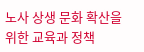노사 상생 문화 확산을 위한 교육과 정책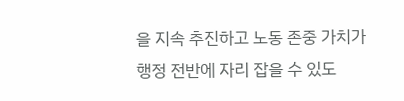을 지속 추진하고 노동 존중 가치가 행정 전반에 자리 잡을 수 있도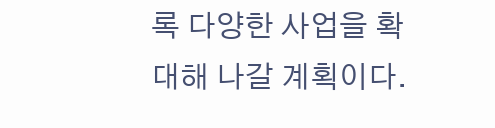록 다양한 사업을 확대해 나갈 계획이다.